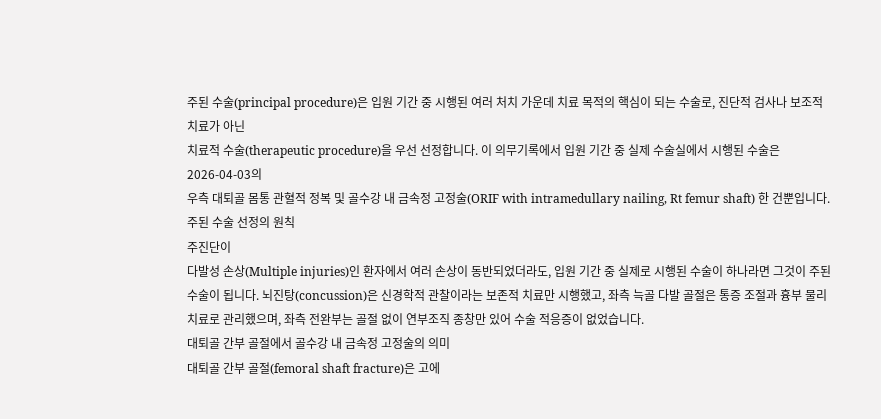주된 수술(principal procedure)은 입원 기간 중 시행된 여러 처치 가운데 치료 목적의 핵심이 되는 수술로, 진단적 검사나 보조적 치료가 아닌
치료적 수술(therapeutic procedure)을 우선 선정합니다. 이 의무기록에서 입원 기간 중 실제 수술실에서 시행된 수술은
2026-04-03의
우측 대퇴골 몸통 관혈적 정복 및 골수강 내 금속정 고정술(ORIF with intramedullary nailing, Rt femur shaft) 한 건뿐입니다.
주된 수술 선정의 원칙
주진단이
다발성 손상(Multiple injuries)인 환자에서 여러 손상이 동반되었더라도, 입원 기간 중 실제로 시행된 수술이 하나라면 그것이 주된 수술이 됩니다. 뇌진탕(concussion)은 신경학적 관찰이라는 보존적 치료만 시행했고, 좌측 늑골 다발 골절은 통증 조절과 흉부 물리치료로 관리했으며, 좌측 전완부는 골절 없이 연부조직 종창만 있어 수술 적응증이 없었습니다.
대퇴골 간부 골절에서 골수강 내 금속정 고정술의 의미
대퇴골 간부 골절(femoral shaft fracture)은 고에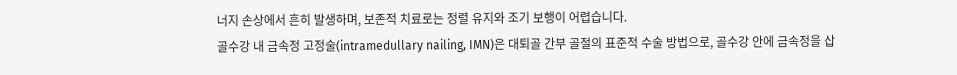너지 손상에서 흔히 발생하며, 보존적 치료로는 정렬 유지와 조기 보행이 어렵습니다.
골수강 내 금속정 고정술(intramedullary nailing, IMN)은 대퇴골 간부 골절의 표준적 수술 방법으로, 골수강 안에 금속정을 삽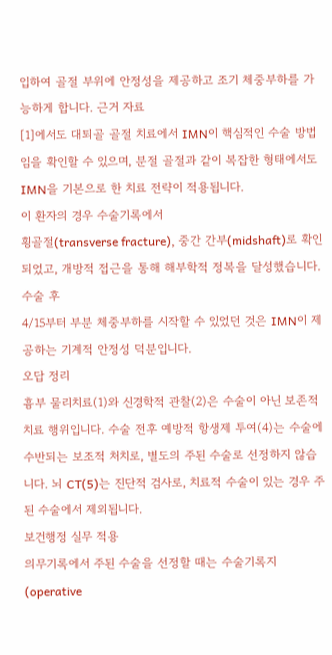입하여 골절 부위에 안정성을 제공하고 조기 체중부하를 가능하게 합니다. 근거 자료
[1]에서도 대퇴골 골절 치료에서 IMN이 핵심적인 수술 방법임을 확인할 수 있으며, 분절 골절과 같이 복잡한 형태에서도 IMN을 기본으로 한 치료 전략이 적용됩니다.
이 환자의 경우 수술기록에서
횡골절(transverse fracture), 중간 간부(midshaft)로 확인되었고, 개방적 접근을 통해 해부학적 정복을 달성했습니다. 수술 후
4/15부터 부분 체중부하를 시작할 수 있었던 것은 IMN이 제공하는 기계적 안정성 덕분입니다.
오답 정리
흉부 물리치료(1)와 신경학적 관찰(2)은 수술이 아닌 보존적 치료 행위입니다. 수술 전후 예방적 항생제 투여(4)는 수술에 수반되는 보조적 처치로, 별도의 주된 수술로 선정하지 않습니다. 뇌 CT(5)는 진단적 검사로, 치료적 수술이 있는 경우 주된 수술에서 제외됩니다.
보건행정 실무 적용
의무기록에서 주된 수술을 선정할 때는 수술기록지(operative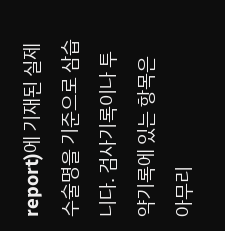report)에 기재된 실제 수술명을 기준으로 삼습니다. 검사기록이나 투약기록에 있는 항목은 아무리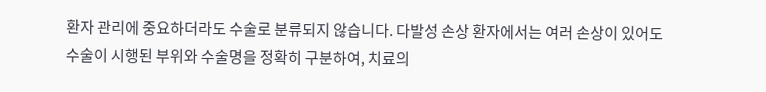환자 관리에 중요하더라도 수술로 분류되지 않습니다. 다발성 손상 환자에서는 여러 손상이 있어도 수술이 시행된 부위와 수술명을 정확히 구분하여, 치료의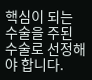핵심이 되는 수술을 주된 수술로 선정해야 합니다.